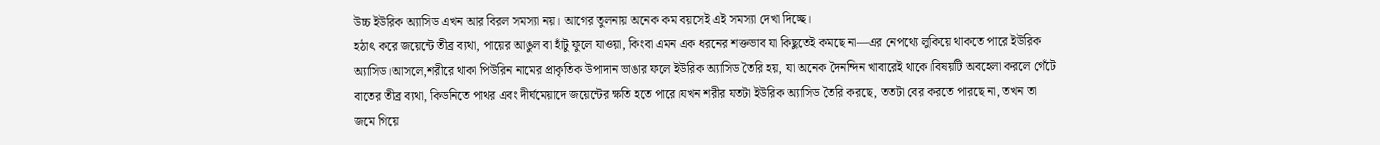উচ্চ ইউরিক অ্যাসিড এখন আর বিরল সমস্যা নয়। আগের তুলনায় অনেক কম বয়সেই এই সমস্যা দেখা দিচ্ছে।
হঠাৎ করে জয়েন্টে তীব্র ব্যথা, পায়ের আঙুল বা হাঁটু ফুলে যাওয়া, কিংবা এমন এক ধরনের শক্তভাব যা কিছুতেই কমছে না—এর নেপথ্যে লুকিয়ে থাকতে পারে ইউরিক অ্যাসিড।আসলে,শরীরে থাকা পিউরিন নামের প্রাকৃতিক উপাদান ভাঙার ফলে ইউরিক অ্যাসিড তৈরি হয়, যা অনেক দৈনন্দিন খাবারেই থাকে।বিষয়টি অবহেলা করলে গেঁটে বাতের তীব্র ব্যথা, কিডনিতে পাথর এবং দীর্ঘমেয়াদে জয়েন্টের ক্ষতি হতে পারে।যখন শরীর যতটা ইউরিক অ্যাসিড তৈরি করছে, ততটা বের করতে পারছে না, তখন তা জমে গিয়ে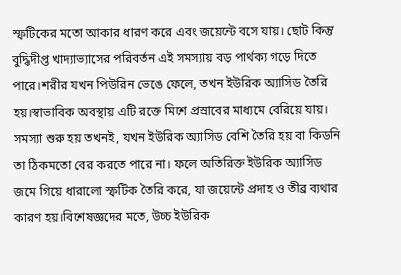স্ফটিকের মতো আকার ধারণ করে এবং জয়েন্টে বসে যায়। ছোট কিন্তু বুদ্ধিদীপ্ত খাদ্যাভ্যাসের পরিবর্তন এই সমস্যায় বড় পার্থক্য গড়ে দিতে পারে।শরীর যখন পিউরিন ভেঙে ফেলে, তখন ইউরিক অ্যাসিড তৈরি হয়।স্বাভাবিক অবস্থায় এটি রক্তে মিশে প্রস্রাবের মাধ্যমে বেরিয়ে যায়। সমস্যা শুরু হয় তখনই, যখন ইউরিক অ্যাসিড বেশি তৈরি হয় বা কিডনি তা ঠিকমতো বের করতে পারে না। ফলে অতিরিক্ত ইউরিক অ্যাসিড জমে গিয়ে ধারালো স্ফটিক তৈরি করে, যা জয়েন্টে প্রদাহ ও তীব্র ব্যথার কারণ হয়।বিশেষজ্ঞদের মতে, উচ্চ ইউরিক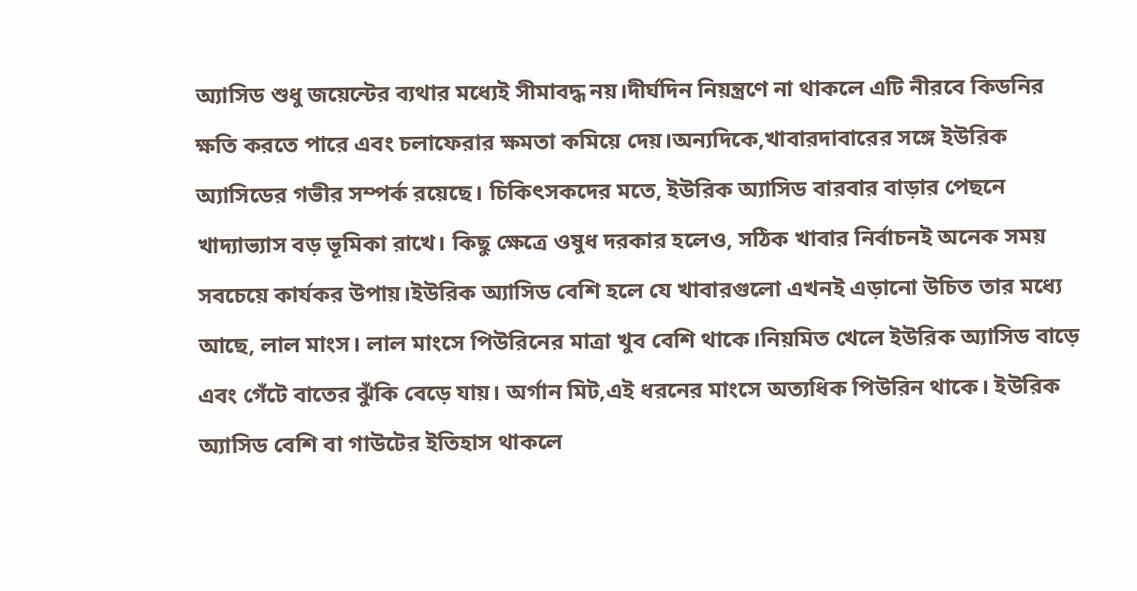অ্যাসিড শুধু জয়েন্টের ব্যথার মধ্যেই সীমাবদ্ধ নয়।দীর্ঘদিন নিয়ন্ত্রণে না থাকলে এটি নীরবে কিডনির ক্ষতি করতে পারে এবং চলাফেরার ক্ষমতা কমিয়ে দেয়।অন্যদিকে,খাবারদাবারের সঙ্গে ইউরিক অ্যাসিডের গভীর সম্পর্ক রয়েছে। চিকিৎসকদের মতে, ইউরিক অ্যাসিড বারবার বাড়ার পেছনে খাদ্যাভ্যাস বড় ভূমিকা রাখে। কিছু ক্ষেত্রে ওষুধ দরকার হলেও, সঠিক খাবার নির্বাচনই অনেক সময় সবচেয়ে কার্যকর উপায়।ইউরিক অ্যাসিড বেশি হলে যে খাবারগুলো এখনই এড়ানো উচিত তার মধ্যে আছে, লাল মাংস। লাল মাংসে পিউরিনের মাত্রা খুব বেশি থাকে।নিয়মিত খেলে ইউরিক অ্যাসিড বাড়ে এবং গেঁটে বাতের ঝুঁকি বেড়ে যায়। অর্গান মিট,এই ধরনের মাংসে অত্যধিক পিউরিন থাকে। ইউরিক অ্যাসিড বেশি বা গাউটের ইতিহাস থাকলে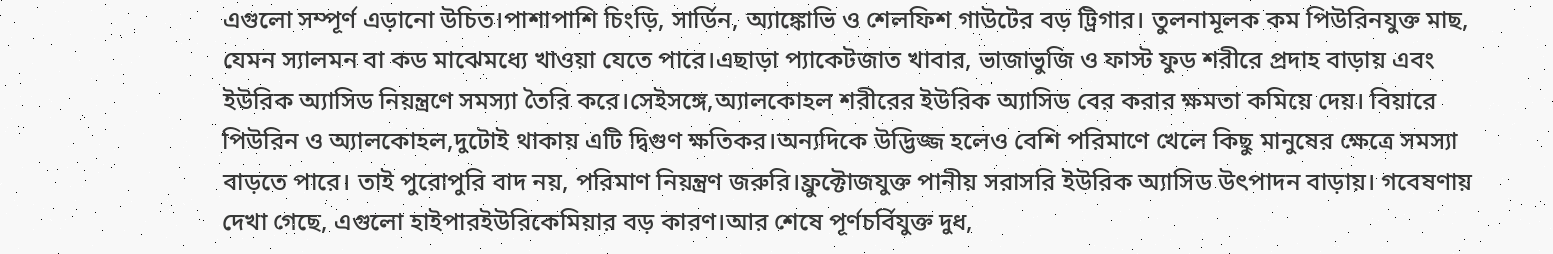এগুলো সম্পূর্ণ এড়ানো উচিত।পাশাপাশি চিংড়ি, সার্ডিন, অ্যাঙ্কোভি ও শেলফিশ গাউটের বড় ট্রিগার। তুলনামূলক কম পিউরিনযুক্ত মাছ, যেমন স্যালমন বা কড মাঝেমধ্যে খাওয়া যেতে পারে।এছাড়া প্যাকেটজাত খাবার, ভাজাভুজি ও ফাস্ট ফুড শরীরে প্রদাহ বাড়ায় এবং ইউরিক অ্যাসিড নিয়ন্ত্রণে সমস্যা তৈরি করে।সেইসঙ্গে,অ্যালকোহল শরীরের ইউরিক অ্যাসিড বের করার ক্ষমতা কমিয়ে দেয়। বিয়ারে পিউরিন ও অ্যালকোহল,দুটোই থাকায় এটি দ্বিগুণ ক্ষতিকর।অন্যদিকে উদ্ভিজ্জ হলেও বেশি পরিমাণে খেলে কিছু মানুষের ক্ষেত্রে সমস্যা বাড়তে পারে। তাই পুরোপুরি বাদ নয়, পরিমাণ নিয়ন্ত্রণ জরুরি।ফ্রুক্টোজযুক্ত পানীয় সরাসরি ইউরিক অ্যাসিড উৎপাদন বাড়ায়। গবেষণায় দেখা গেছে, এগুলো হাইপারইউরিকেমিয়ার বড় কারণ।আর শেষে পূর্ণচর্বিযুক্ত দুধ,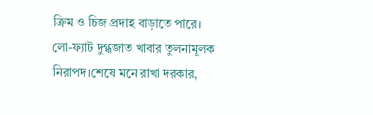ক্রিম ও চিজ প্রদাহ বাড়াতে পারে।
লো-ফ্যাট দুগ্ধজাত খাবার তুলনামূলক নিরাপদ।শেষে মনে রাখা দরকার,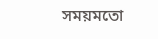সময়মতো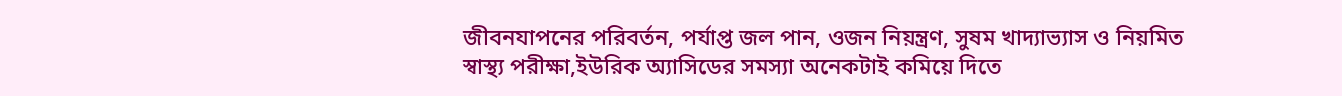জীবনযাপনের পরিবর্তন, পর্যাপ্ত জল পান, ওজন নিয়ন্ত্রণ, সুষম খাদ্যাভ্যাস ও নিয়মিত স্বাস্থ্য পরীক্ষা,ইউরিক অ্যাসিডের সমস্যা অনেকটাই কমিয়ে দিতে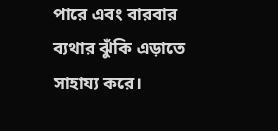পারে এবং বারবার ব্যথার ঝুঁকি এড়াতে সাহায্য করে।